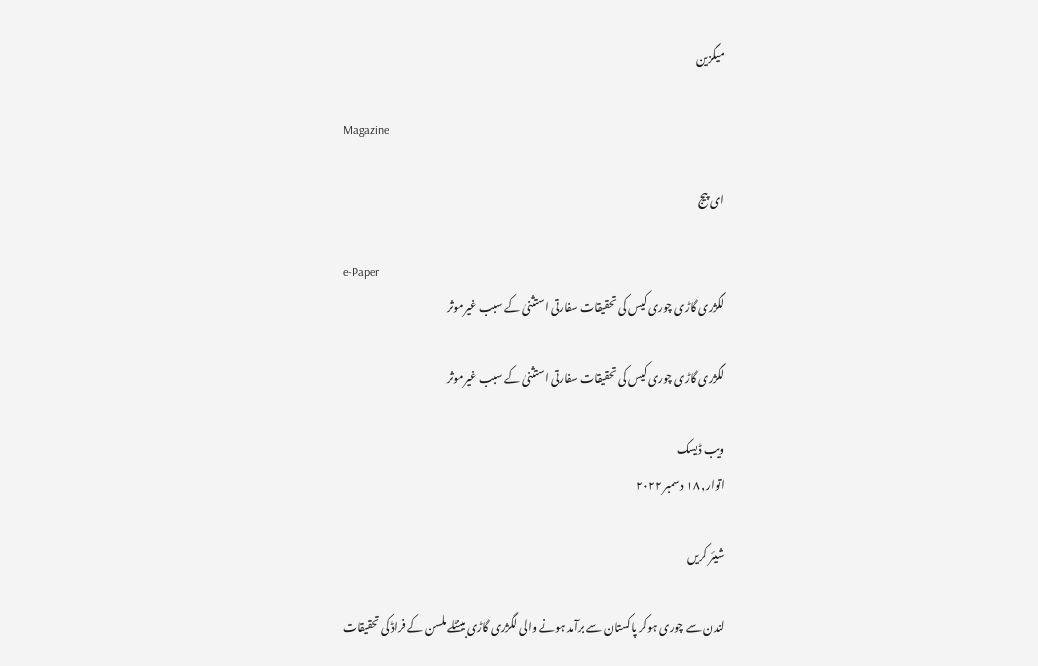میگزین

Magazine

ای پیج

e-Paper
لگژری گاڑی چوری کیس کی تحقیقات سفارتی استثنیٰ کے سبب غیرموثر

لگژری گاڑی چوری کیس کی تحقیقات سفارتی استثنیٰ کے سبب غیرموثر

ویب ڈیسک
اتوار, ۱۸ دسمبر ۲۰۲۲

شیئر کریں

لندن سے چوری ہوکر پاکستان سے برآمد ہونے والی لگژری گاڑی بینٹلے ملسن کے فراڈ کی تحقیقات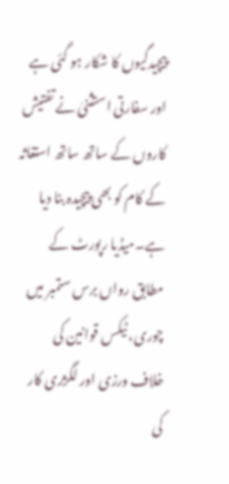پیچیدگیوں کا شکار ہو گئی ہے اور سفارتی استثنیٰ نے تفتیش کاروں کے ساتھ ساتھ استغاثہ کے کام کو بھی پیچیدہ بنا دیا ہے۔میڈیا رپورٹ کے مطابق رواں برس ستمبر میں چوری، ٹیکس قوانین کی خلاف ورزی اور لگژری کار کی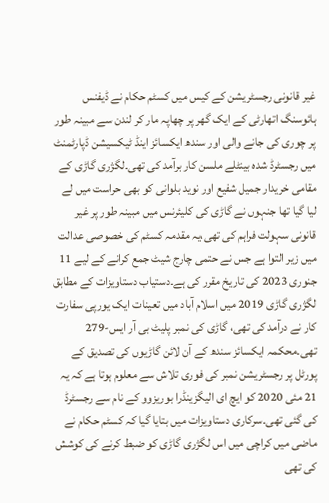غیر قانونی رجسٹریشن کے کیس میں کسٹم حکام نے ڈیفنس ہائوسنگ اتھارٹی کے ایک گھر پر چھاپہ مار کر لندن سے مبینہ طور پر چوری کی جانے والی اور سندھ ایکسائز اینڈ ٹیکسیشن ڈپارٹمنٹ میں رجسٹرڈ شدہ بینٹلے ملسن کار برآمد کی تھی۔لگژری گاڑی کے مقامی خریدار جمیل شفیع اور نوید بلوانی کو بھی حراست میں لے لیا گیا تھا جنہوں نے گاڑی کی کلیئرنس میں مبینہ طور پر غیر قانونی سہولت فراہم کی تھی،یہ مقدمہ کسٹم کی خصوصی عدالت میں زیر التوا ہے جس نے حتمی چارج شیٹ جمع کرانے کے لیے 11 جنوری 2023 کی تاریخ مقرر کی ہے۔دستیاب دستاویزات کے مطابق لگژری گاڑی 2019 میں اسلام آباد میں تعینات ایک یورپی سفارت کار نے درآمد کی تھی، گاڑی کی نمبر پلیٹ بی آر ایس-279 تھی۔محکمہ ایکسائز سندھ کے آن لائن گاڑیوں کی تصدیق کے پورٹل پر رجسٹریشن نمبر کی فوری تلاش سے معلوم ہوتا ہے کہ یہ 21 مئی 2020 کو ایچ ای الیگزینڈرا بوریزوو کے نام سے رجسٹرڈ کی گئی تھی۔سرکاری دستاویزات میں بتایا گیا کہ کسٹم حکام نے ماضی میں کراچی میں اس لگژری گاڑی کو ضبط کرنے کی کوشش کی تھی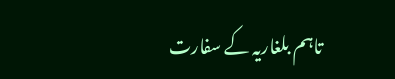تاہم بلغاریہ کے سفارت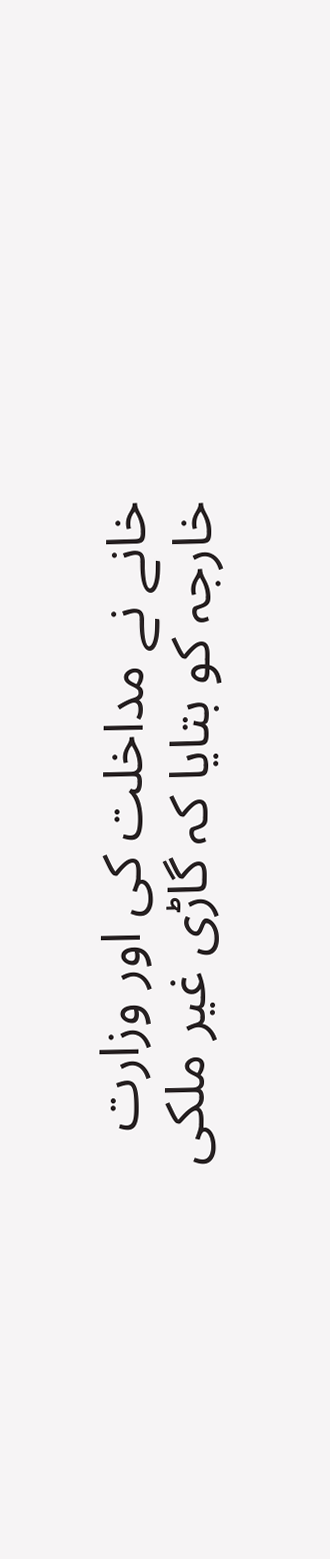خانے نے مداخلت کی اور وزارت خارجہ کو بتایا کہ گاڑی غیر ملکی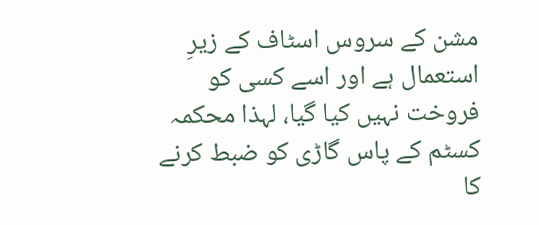مشن کے سروس اسٹاف کے زیرِ استعمال ہے اور اسے کسی کو فروخت نہیں کیا گیا، لہذا محکمہ کسٹم کے پاس گاڑی کو ضبط کرنے کا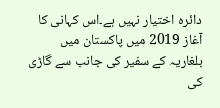دائرہ اختیار نہیں ہے۔اس کہانی کا آغاز 2019 میں پاکستان میں بلغاریہ کے سفیر کی جانب سے گاڑی کی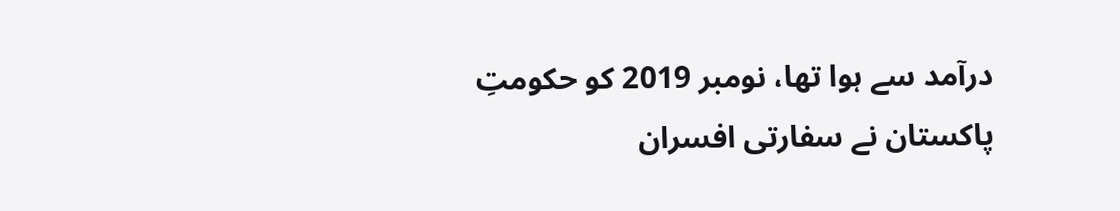درآمد سے ہوا تھا، نومبر 2019 کو حکومتِ پاکستان نے سفارتی افسران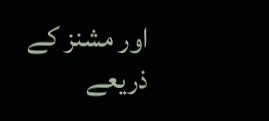اور مشنز کے ذریعے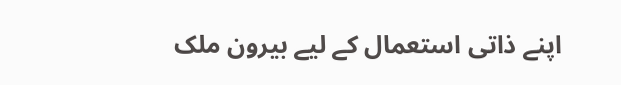اپنے ذاتی استعمال کے لیے بیرون ملک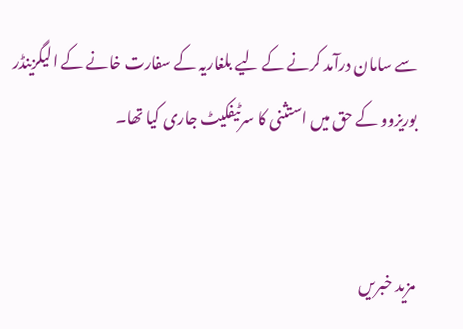سے سامان درآمد کرنے کے لیے بلغاریہ کے سفارت خانے کے الیگزینڈر بوریزوو کے حق میں استثنی کا سرٹیفکیٹ جاری کیا تھا۔


مزید خبریں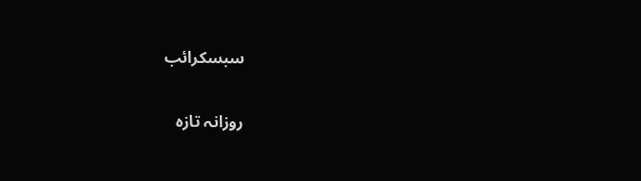سبسکرائب

روزانہ تازہ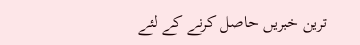ترین خبریں حاصل کرنے کے لئے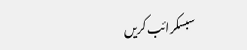سبسکرائب کریں